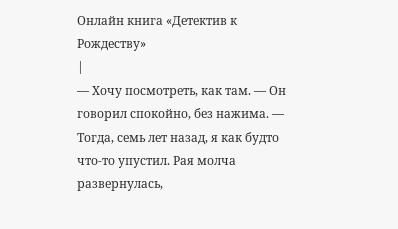Онлайн книга «Детектив к Рождеству»
|
— Хочу посмотреть, как там. — Он говорил спокойно, без нажима. — Тогда, семь лет назад, я как будто что-то упустил. Рая молча развернулась,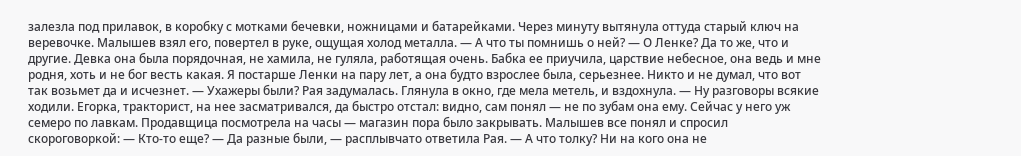залезла под прилавок, в коробку с мотками бечевки, ножницами и батарейками. Через минуту вытянула оттуда старый ключ на веревочке. Малышев взял его, повертел в руке, ощущая холод металла. — А что ты помнишь о ней? — О Ленке? Да то же, что и другие. Девка она была порядочная, не хамила, не гуляла, работящая очень. Бабка ее приучила, царствие небесное, она ведь и мне родня, хоть и не бог весть какая. Я постарше Ленки на пару лет, а она будто взрослее была, серьезнее. Никто и не думал, что вот так возьмет да и исчезнет. — Ухажеры были? Рая задумалась. Глянула в окно, где мела метель, и вздохнула. — Ну разговоры всякие ходили. Егорка, тракторист, на нее засматривался, да быстро отстал: видно, сам понял — не по зубам она ему. Сейчас у него уж семеро по лавкам. Продавщица посмотрела на часы — магазин пора было закрывать. Малышев все понял и спросил скороговоркой: — Кто-то еще? — Да разные были, — расплывчато ответила Рая. — А что толку? Ни на кого она не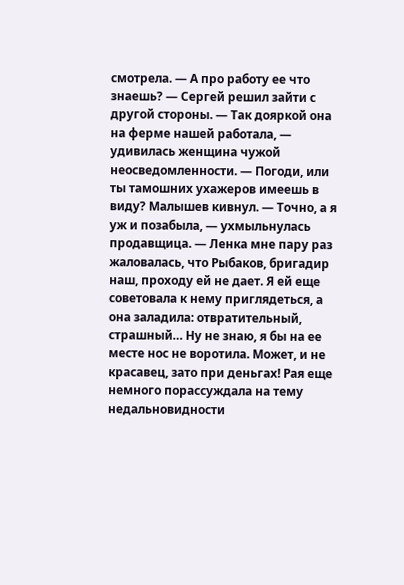смотрела. — А про работу ее что знаешь? — Сергей решил зайти с другой стороны. — Так дояркой она на ферме нашей работала, — удивилась женщина чужой неосведомленности. — Погоди, или ты тамошних ухажеров имеешь в виду? Малышев кивнул. — Точно, а я уж и позабыла, — ухмыльнулась продавщица. — Ленка мне пару раз жаловалась, что Рыбаков, бригадир наш, проходу ей не дает. Я ей еще советовала к нему приглядеться, а она заладила: отвратительный, страшный… Ну не знаю, я бы на ее месте нос не воротила. Может, и не красавец, зато при деньгах! Рая еще немного порассуждала на тему недальновидности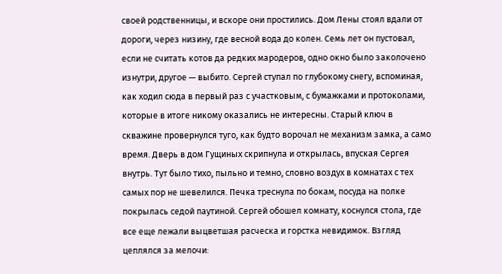своей родственницы, и вскоре они простились. Дом Лены стоял вдали от дороги, через низину, где весной вода до колен. Семь лет он пустовал, если не считать котов да редких мародеров, одно окно было заколочено изнутри, другое — выбито. Сергей ступал по глубокому снегу, вспоминая, как ходил сюда в первый раз с участковым, с бумажками и протоколами, которые в итоге никому оказались не интересны. Старый ключ в скважине провернулся туго, как будто ворочал не механизм замка, а само время. Дверь в дом Гущиных скрипнула и открылась, впуская Сергея внутрь. Тут было тихо, пыльно и темно, словно воздух в комнатах с тех самых пор не шевелился. Печка треснула по бокам, посуда на полке покрылась седой паутиной. Сергей обошел комнату, коснулся стола, где все еще лежали выцветшая расческа и горстка невидимок. Взгляд цеплялся за мелочи: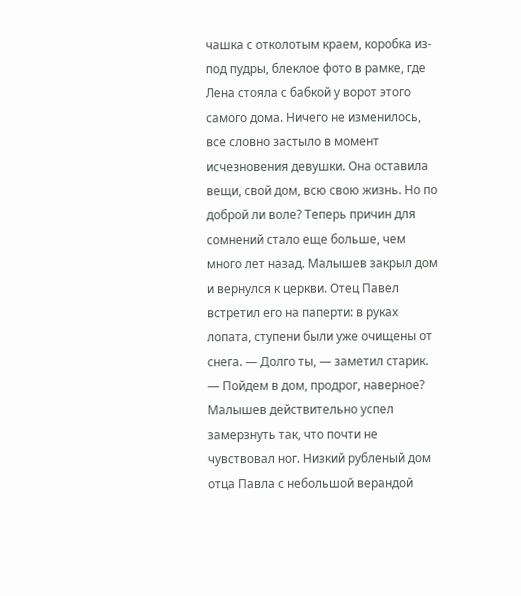чашка с отколотым краем, коробка из-под пудры, блеклое фото в рамке, где Лена стояла с бабкой у ворот этого самого дома. Ничего не изменилось, все словно застыло в момент исчезновения девушки. Она оставила вещи, свой дом, всю свою жизнь. Но по доброй ли воле? Теперь причин для сомнений стало еще больше, чем много лет назад. Малышев закрыл дом и вернулся к церкви. Отец Павел встретил его на паперти: в руках лопата, ступени были уже очищены от снега. — Долго ты, — заметил старик. — Пойдем в дом, продрог, наверное? Малышев действительно успел замерзнуть так, что почти не чувствовал ног. Низкий рубленый дом отца Павла с небольшой верандой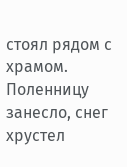стоял рядом с храмом. Поленницу занесло, снег хрустел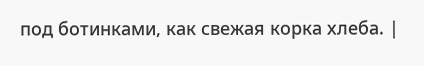под ботинками, как свежая корка хлеба. |